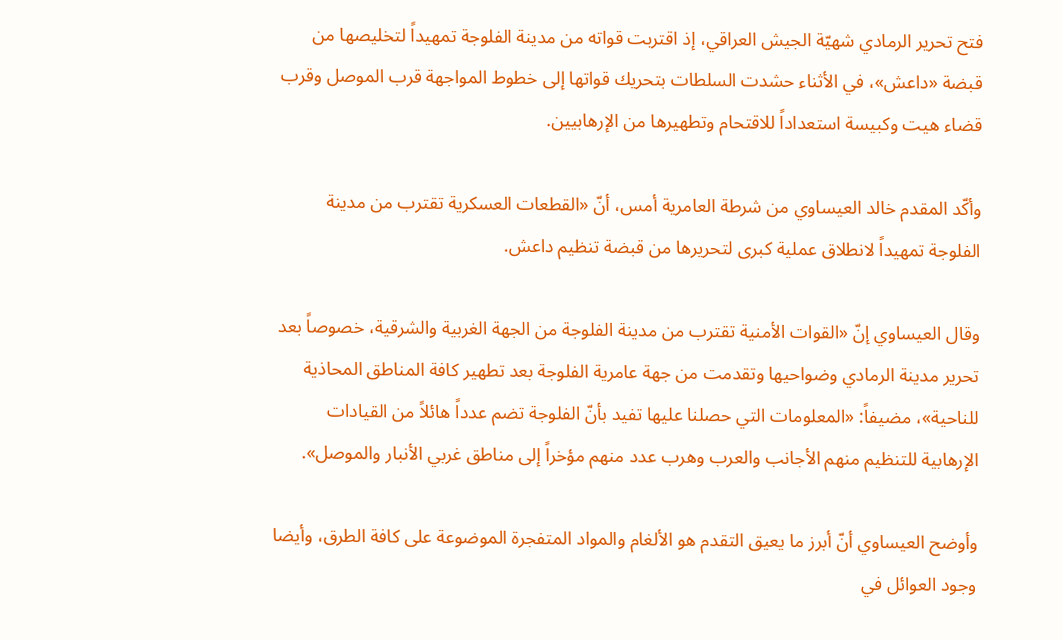فتح تحرير الرمادي شهيّة الجيش العراقي، إذ اقتربت قواته من مدينة الفلوجة تمهيداً لتخليصها من قبضة «داعش»، في الأثناء حشدت السلطات بتحريك قواتها إلى خطوط المواجهة قرب الموصل وقرب قضاء هيت وكبيسة استعداداً للاقتحام وتطهيرها من الإرهابيين.

وأكّد المقدم خالد العيساوي من شرطة العامرية أمس، أنّ «القطعات العسكرية تقترب من مدينة الفلوجة تمهيداً لانطلاق عملية كبرى لتحريرها من قبضة تنظيم داعش.

وقال العيساوي إنّ «القوات الأمنية تقترب من مدينة الفلوجة من الجهة الغربية والشرقية، خصوصاً بعد تحرير مدينة الرمادي وضواحيها وتقدمت من جهة عامرية الفلوجة بعد تطهير كافة المناطق المحاذية للناحية»، مضيفاً: «المعلومات التي حصلنا عليها تفيد بأنّ الفلوجة تضم عدداً هائلاً من القيادات الإرهابية للتنظيم منهم الأجانب والعرب وهرب عدد منهم مؤخراً إلى مناطق غربي الأنبار والموصل».

وأوضح العيساوي أنّ أبرز ما يعيق التقدم هو الألغام والمواد المتفجرة الموضوعة على كافة الطرق، وأيضا وجود العوائل في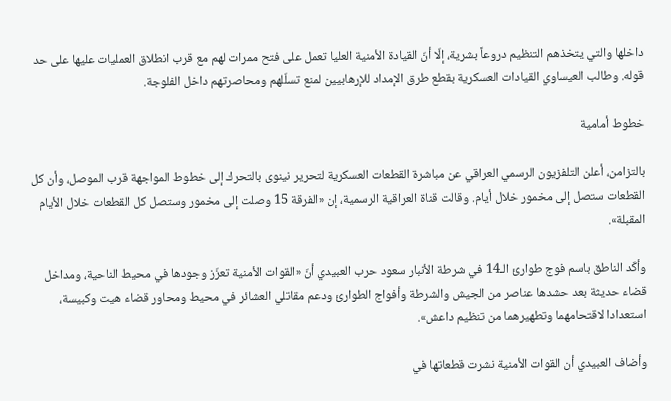داخلها والتي يتخذهم التنظيم دروعاً بشرية، إلّا أنّ القيادة الأمنية العليا تعمل على فتح ممرات لهم مع قرب انطلاق العمليات عليها على حد قوله. وطالب العيساوي القيادات العسكرية بقطع طرق الإمداد للإرهابيين لمنع تسلّلهم ومحاصرتهم داخل الفلوجة.

خطوط أمامية

بالتزامن، أعلن التلفزيون الرسمي العراقي عن مباشرة القطعات العسكرية لتحرير نينوى بالتحرك إلى خطوط المواجهة قرب الموصل، وأن كل القطعات ستصل إلى مخمور خلال أيام. وقالت قناة العراقية الرسمية، إن «الفرقة 15 وصلت إلى مخمور وستصل كل القطعات خلال الأيام المقبلة».

وأكّد الناطق باسم فوج طوارئ الـ14 في شرطة الأنبار سعود حرب العبيدي أنّ «القوات الأمنية تعزّز وجودها في محيط الناحية، ومداخل قضاء حديثة بعد حشدها عناصر من الجيش والشرطة وأفواج الطوارئ ودعم مقاتلي العشائر في محيط ومحاور قضاء هيت وكبيسة، استعدادا لاقتحامهما وتطهيرهما من تنظيم داعش».

وأضاف العبيدي أن القوات الأمنية نشرت قطعاتها في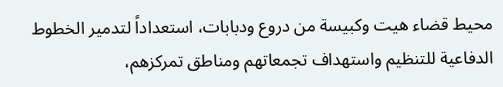محيط قضاء هيت وكبيسة من دروع ودبابات، استعداداً لتدمير الخطوط الدفاعية للتنظيم واستهداف تجمعاتهم ومناطق تمركزهم،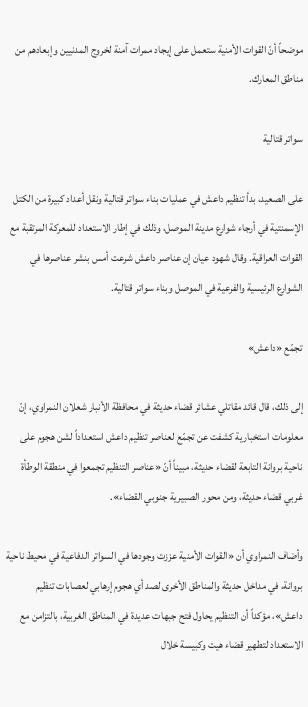موضحاً أنّ القوات الأمنية ستعمل على إيجاد ممرات آمنة لخروج المدنيين وإبعادهم من مناطق المعارك.

سواتر قتالية

على الصعيد، بدأ تنظيم داعش في عمليات بناء سواتر قتالية ونقل أعداد كبيرة من الكتل الإسمنتية في أرجاء شوارع مدينة الموصل، وذلك في إطار الاستعداد للمعركة المرتقبة مع القوات العراقية. وقال شهود عيان إن عناصر داعش شرعت أمس بنشر عناصرها في الشوارع الرئيسية والفرعية في الموصل وبناء سواتر قتالية.

تجمّع «داعش»

إلى ذلك، قال قائد مقاتلي عشائر قضاء حديثة في محافظة الأنبار شعلان النمراوي، إنّ معلومات استخبارية كشفت عن تجمّع لعناصر تنظيم داعش استعداداً لشن هجوم على ناحية بروانة التابعة لقضاء حديثة، مبيناً أنّ «عناصر التنظيم تجمعوا في منطقة الوطأة غربي قضاء حديثة، ومن محور الصبيرية جنوبي القضاء».

وأضاف النمراوي أن «القوات الأمنية عززت وجودها في السواتر الدفاعية في محيط ناحية بروانة، في مداخل حديثة والمناطق الأخرى لصد أي هجوم إرهابي لعصابات تنظيم داعش»، مؤكداً أن التنظيم يحاول فتح جبهات عديدة في المناطق الغربية، بالتزامن مع الاستعداد لتطهير قضاء هيت وكبيسة خلال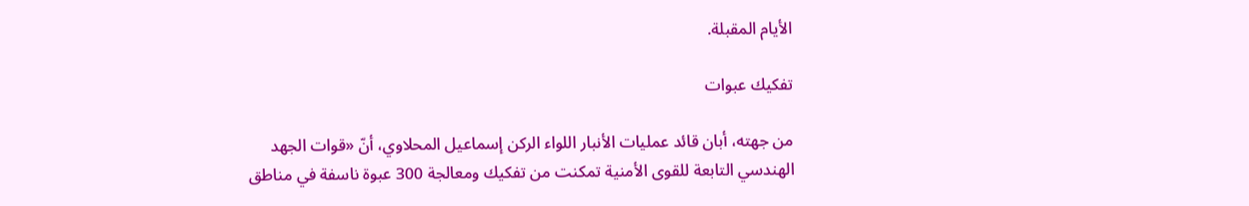الأيام المقبلة.

تفكيك عبوات

من جهته، أبان قائد عمليات الأنبار اللواء الركن إسماعيل المحلاوي، أنّ «قوات الجهد الهندسي التابعة للقوى الأمنية تمكنت من تفكيك ومعالجة 300 عبوة ناسفة في مناطق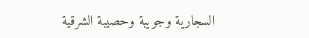السجارية وجويبة وحصيبة الشرقية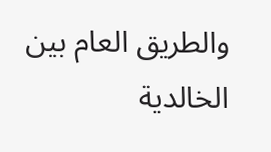والطريق العام بين الخالدية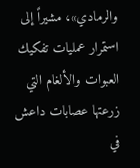والرمادي»، مشيراً إلى استمرار عمليات تفكيك العبوات والألغام التي زرعتها عصابات داعش في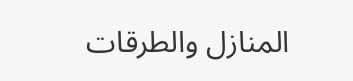المنازل والطرقات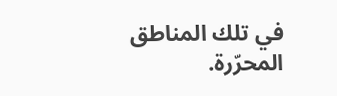في تلك المناطق المحرّرة.